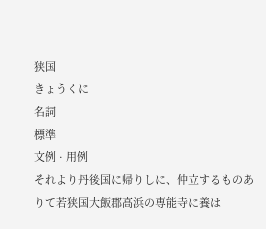狭国
きょうくに
名詞
標準
文例 · 用例
それより丹後国に帰りしに、仲立するものありて若狭国大飯郡高浜の専能寺に養は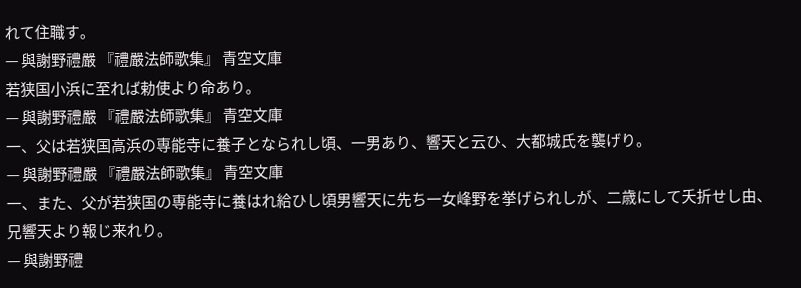れて住職す。
— 與謝野禮嚴 『禮嚴法師歌集』 青空文庫
若狭国小浜に至れば勅使より命あり。
— 與謝野禮嚴 『禮嚴法師歌集』 青空文庫
一、父は若狭国高浜の専能寺に養子となられし頃、一男あり、響天と云ひ、大都城氏を襲げり。
— 與謝野禮嚴 『禮嚴法師歌集』 青空文庫
一、また、父が若狭国の専能寺に養はれ給ひし頃男響天に先ち一女峰野を挙げられしが、二歳にして夭折せし由、兄響天より報じ来れり。
— 與謝野禮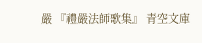嚴 『禮嚴法師歌集』 青空文庫